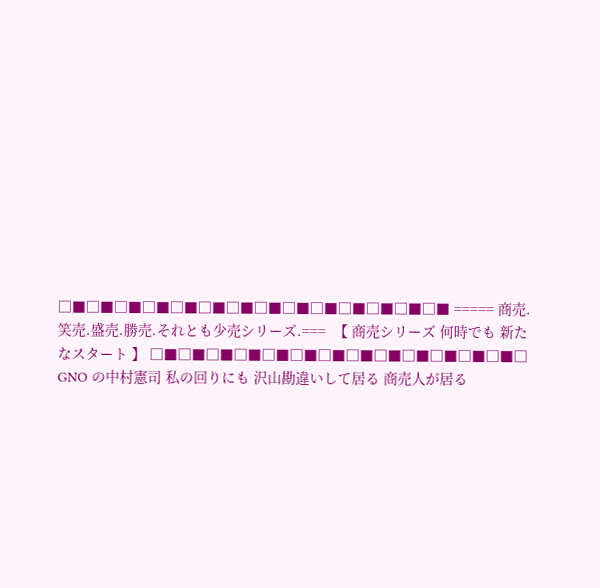□■□■□■□■□■□■□■□■□■□■□■□■□■□■ ===== 商売.笑売.盛売.勝売.それとも少売シリーズ.===  【 商売シリーズ 何時でも 新たなスタート 】 □■□■□■□■□■□■□■□■□■□■□■□■□■□ GNO の中村憲司 私の回りにも 沢山勘違いして居る 商売人が居る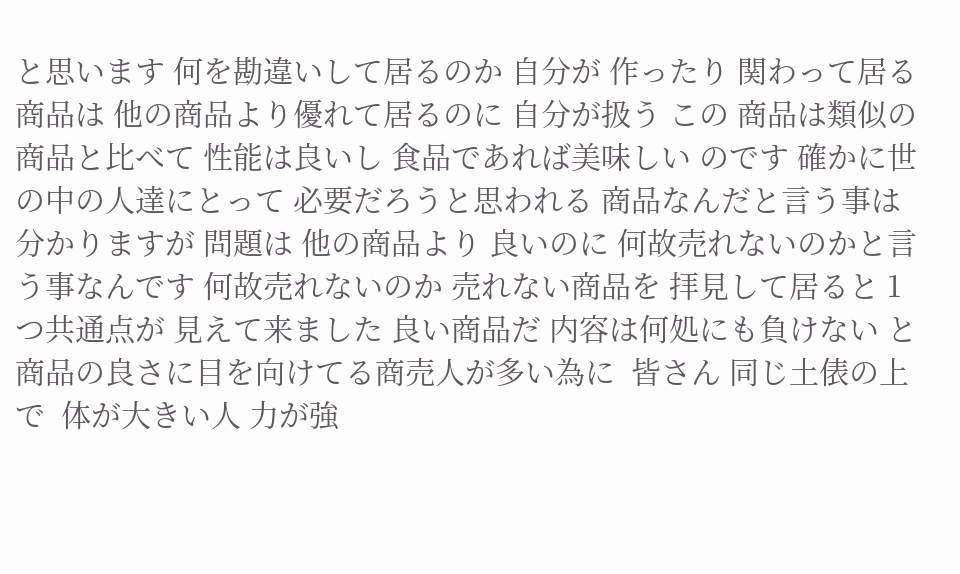と思います 何を勘違いして居るのか 自分が 作ったり 関わって居る商品は 他の商品より優れて居るのに 自分が扱う この 商品は類似の商品と比べて 性能は良いし 食品であれば美味しい のです 確かに世の中の人達にとって 必要だろうと思われる 商品なんだと言う事は 分かりますが 問題は 他の商品より 良いのに 何故売れないのかと言う事なんです 何故売れないのか 売れない商品を 拝見して居ると 1つ共通点が 見えて来ました 良い商品だ 内容は何処にも負けない と 商品の良さに目を向けてる商売人が多い為に  皆さん 同じ土俵の上で  体が大きい人 力が強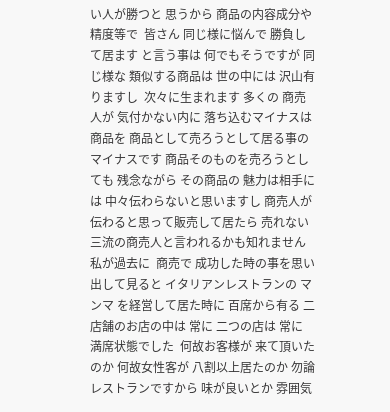い人が勝つと 思うから 商品の内容成分や精度等で  皆さん 同じ様に悩んで 勝負して居ます と言う事は 何でもそうですが 同じ様な 類似する商品は 世の中には 沢山有りますし  次々に生まれます 多くの 商売人が 気付かない内に 落ち込むマイナスは  商品を 商品として売ろうとして居る事のマイナスです 商品そのものを売ろうとしても 残念ながら その商品の 魅力は相手には 中々伝わらないと思いますし 商売人が 伝わると思って販売して居たら 売れない三流の商売人と言われるかも知れません 私が過去に  商売で 成功した時の事を思い出して見ると イタリアンレストランの マンマ を経営して居た時に 百席から有る 二店舗のお店の中は 常に 二つの店は 常に 満席状態でした  何故お客様が 来て頂いたのか 何故女性客が 八割以上居たのか 勿論 レストランですから 味が良いとか 雰囲気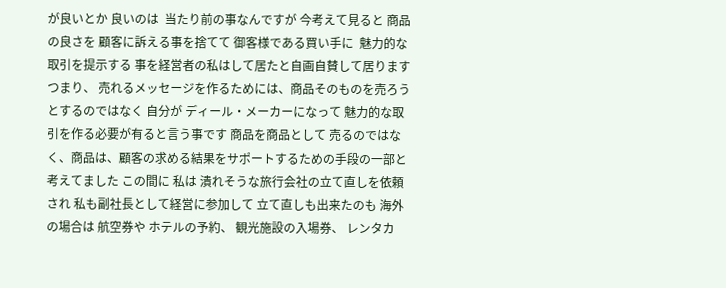が良いとか 良いのは  当たり前の事なんですが 今考えて見ると 商品の良さを 顧客に訴える事を捨てて 御客様である買い手に  魅力的な 取引を提示する 事を経営者の私はして居たと自画自賛して居ります つまり、 売れるメッセージを作るためには、商品そのものを売ろうとするのではなく 自分が ディール・メーカーになって 魅力的な取引を作る必要が有ると言う事です 商品を商品として 売るのではなく、商品は、顧客の求める結果をサポートするための手段の一部と 考えてました この間に 私は 潰れそうな旅行会社の立て直しを依頼され 私も副社長として経営に参加して 立て直しも出来たのも 海外の場合は 航空券や ホテルの予約、 観光施設の入場券、 レンタカ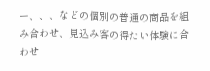ー、、、などの個別の普通の商品を組み合わせ、見込み客の得たい体験に合わせ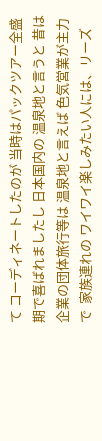て コーディネートしたのが 当時はパックツアー全盛期で喜ばれましたし 日本国内の 温泉地と言うと 昔は 企業の団体旅行等は 温泉地と言えば 色気営業が主力で  家族連れの ワイワイ楽しみたい人には、リーズ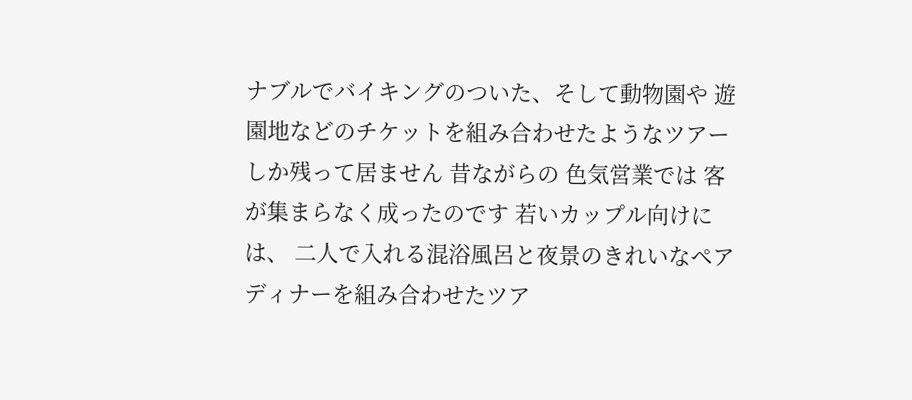ナブルでバイキングのついた、そして動物園や 遊園地などのチケットを組み合わせたようなツアーしか残って居ません 昔ながらの 色気営業では 客が集まらなく成ったのです 若いカップル向けには、 二人で入れる混浴風呂と夜景のきれいなペアディナーを組み合わせたツア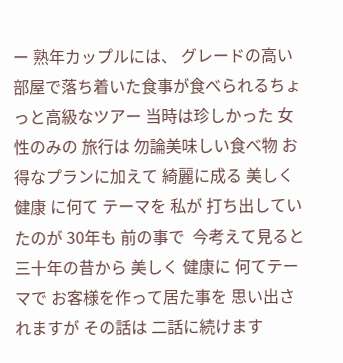ー 熟年カップルには、 グレードの高い部屋で落ち着いた食事が食べられるちょっと高級なツアー 当時は珍しかった 女性のみの 旅行は 勿論美味しい食べ物 お得なプランに加えて 綺麗に成る 美しく 健康 に何て テーマを 私が 打ち出していたのが 30年も 前の事で  今考えて見ると 三十年の昔から 美しく 健康に 何てテーマで お客様を作って居た事を 思い出されますが その話は 二話に続けます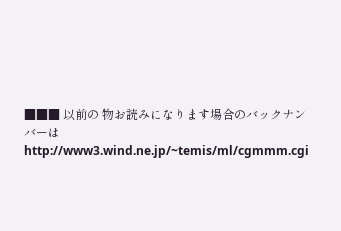■■■ 以前の 物お読みになります場合のバックナンバーは  http://www3.wind.ne.jp/~temis/ml/cgmmm.cgi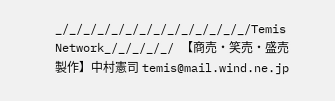_/_/_/_/_/_/_/_/_/_/_/_/_/_/Temis Network_/_/_/_/_/ 【商売・笑売・盛売 製作】中村憲司 temis@mail.wind.ne.jp